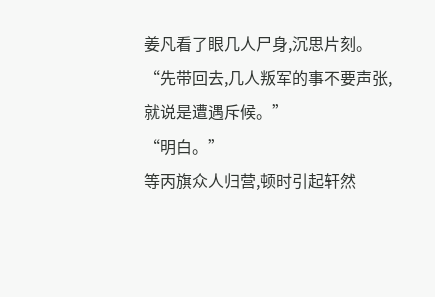姜凡看了眼几人尸身,沉思片刻。
“先带回去,几人叛军的事不要声张,就说是遭遇斥候。”
“明白。”
等丙旗众人归营,顿时引起轩然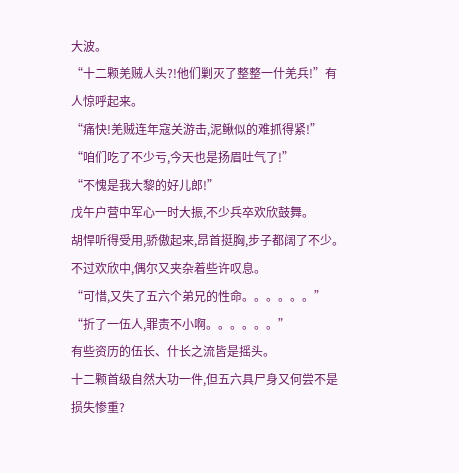大波。
“十二颗羌贼人头?!他们剿灭了整整一什羌兵!”有人惊呼起来。
“痛快!羌贼连年寇关游击,泥鳅似的难抓得紧!”
“咱们吃了不少亏,今天也是扬眉吐气了!”
“不愧是我大黎的好儿郎!”
戊午户营中军心一时大振,不少兵卒欢欣鼓舞。
胡悍听得受用,骄傲起来,昂首挺胸,步子都阔了不少。
不过欢欣中,偶尔又夹杂着些许叹息。
“可惜,又失了五六个弟兄的性命。。。。。。”
“折了一伍人,罪责不小啊。。。。。。”
有些资历的伍长、什长之流皆是摇头。
十二颗首级自然大功一件,但五六具尸身又何尝不是损失惨重?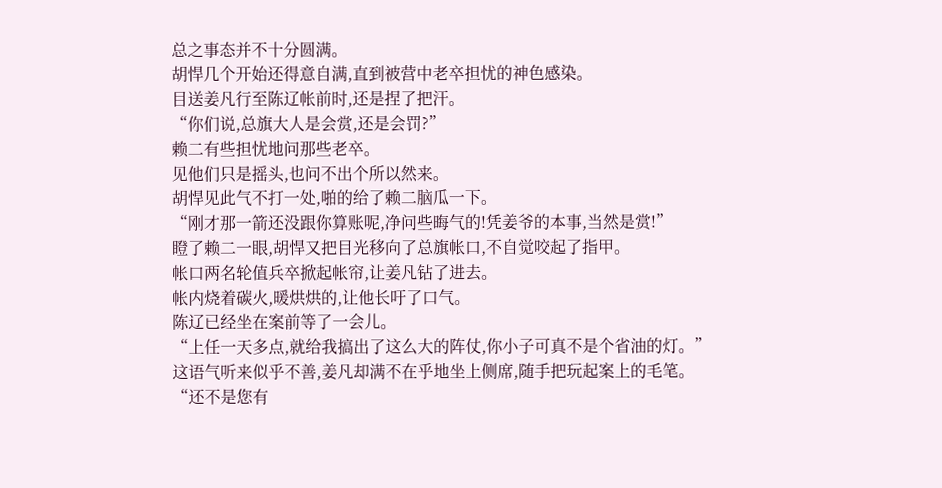总之事态并不十分圆满。
胡悍几个开始还得意自满,直到被营中老卒担忧的神色感染。
目送姜凡行至陈辽帐前时,还是捏了把汗。
“你们说,总旗大人是会赏,还是会罚?”
赖二有些担忧地问那些老卒。
见他们只是摇头,也问不出个所以然来。
胡悍见此气不打一处,啪的给了赖二脑瓜一下。
“刚才那一箭还没跟你算账呢,净问些晦气的!凭姜爷的本事,当然是赏!”
瞪了赖二一眼,胡悍又把目光移向了总旗帐口,不自觉咬起了指甲。
帐口两名轮值兵卒掀起帐帘,让姜凡钻了进去。
帐内烧着碳火,暖烘烘的,让他长吁了口气。
陈辽已经坐在案前等了一会儿。
“上任一天多点,就给我搞出了这么大的阵仗,你小子可真不是个省油的灯。”
这语气听来似乎不善,姜凡却满不在乎地坐上侧席,随手把玩起案上的毛笔。
“还不是您有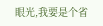眼光,我要是个省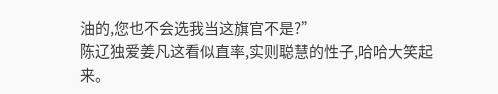油的,您也不会选我当这旗官不是?”
陈辽独爱姜凡这看似直率,实则聪慧的性子,哈哈大笑起来。